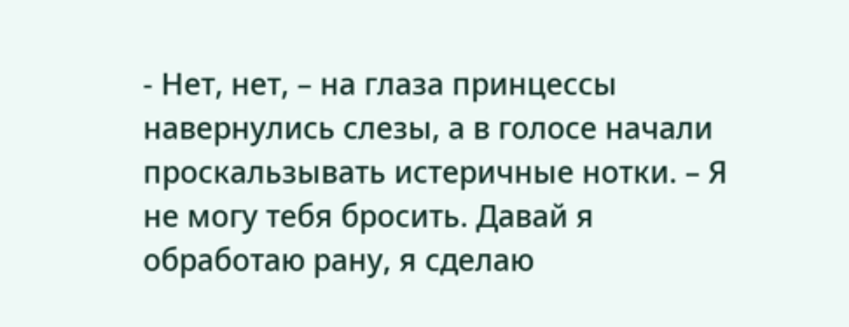- Нет, нет, – на глаза принцессы навернулись слезы, а в голосе начали проскальзывать истеричные нотки. – Я не могу тебя бросить. Давай я обработаю рану, я сделаю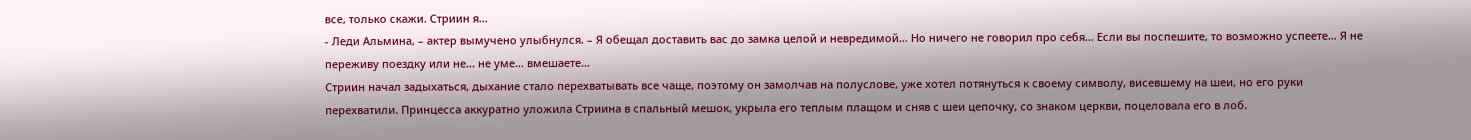все, только скажи. Стриин я…
- Леди Альмина, – актер вымучено улыбнулся. – Я обещал доставить вас до замка целой и невредимой… Но ничего не говорил про себя… Если вы поспешите, то возможно успеете… Я не переживу поездку или не… не уме… вмешаете…
Стриин начал задыхаться, дыхание стало перехватывать все чаще, поэтому он замолчав на полуслове, уже хотел потянуться к своему символу, висевшему на шеи, но его руки перехватили. Принцесса аккуратно уложила Стриина в спальный мешок, укрыла его теплым плащом и сняв с шеи цепочку, со знаком церкви, поцеловала его в лоб.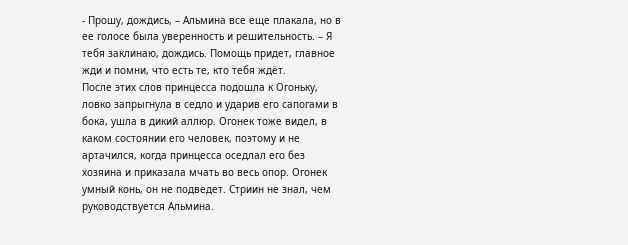- Прошу, дождись, – Альмина все еще плакала, но в ее голосе была уверенность и решительность. – Я тебя заклинаю, дождись. Помощь придет, главное жди и помни, что есть те, кто тебя ждёт.
После этих слов принцесса подошла к Огоньку, ловко запрыгнула в седло и ударив его сапогами в бока, ушла в дикий аллюр. Огонек тоже видел, в каком состоянии его человек, поэтому и не артачился, когда принцесса оседлал его без хозяина и приказала мчать во весь опор. Огонек умный конь, он не подведет. Стриин не знал, чем руководствуется Альмина.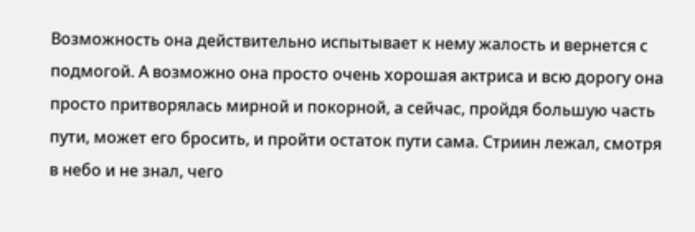Возможность она действительно испытывает к нему жалость и вернется с подмогой. А возможно она просто очень хорошая актриса и всю дорогу она просто притворялась мирной и покорной, а сейчас, пройдя большую часть пути, может его бросить, и пройти остаток пути сама. Стриин лежал, смотря в небо и не знал, чего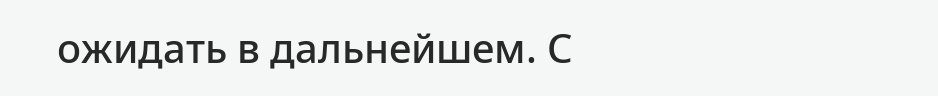ожидать в дальнейшем. С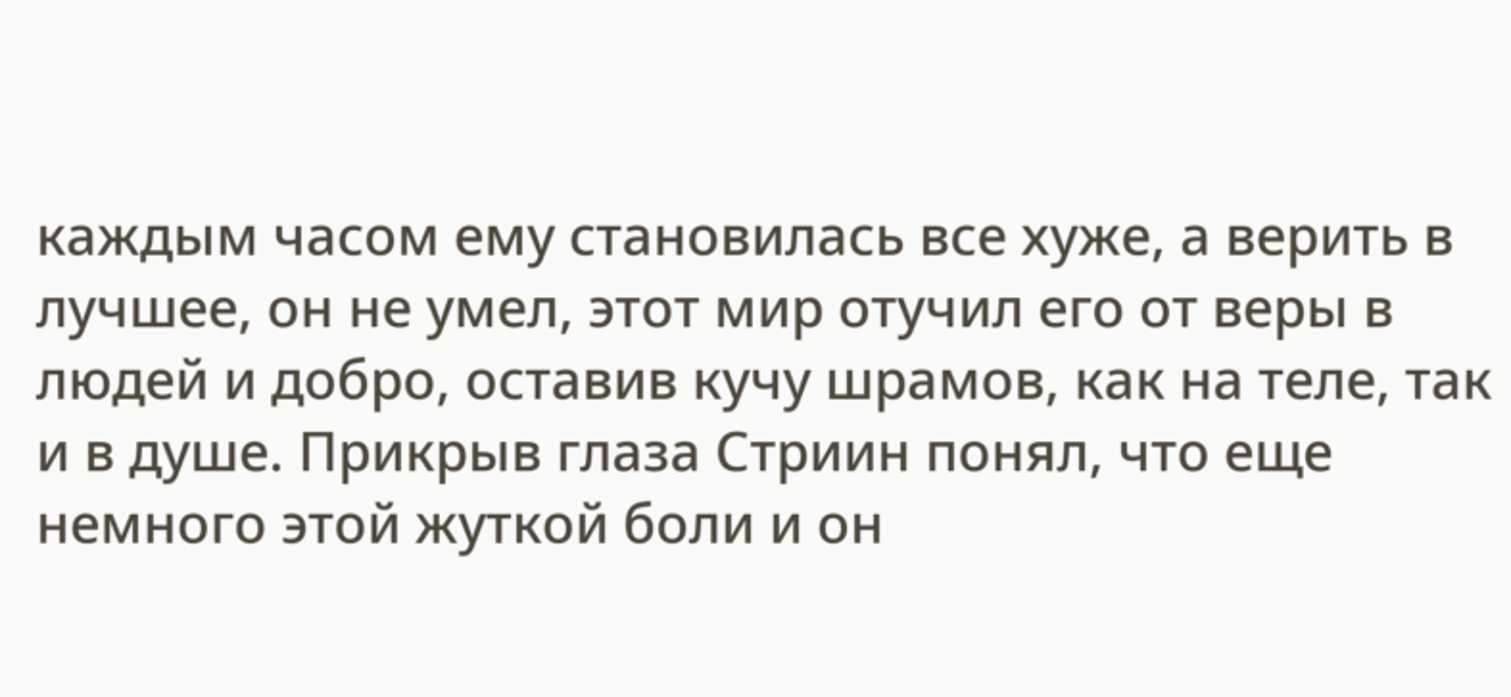каждым часом ему становилась все хуже, а верить в лучшее, он не умел, этот мир отучил его от веры в людей и добро, оставив кучу шрамов, как на теле, так и в душе. Прикрыв глаза Стриин понял, что еще немного этой жуткой боли и он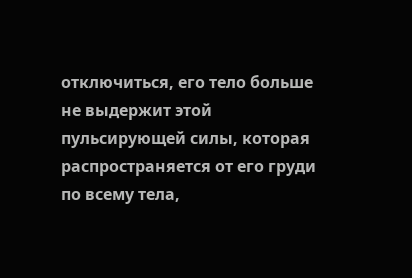отключиться, его тело больше не выдержит этой пульсирующей силы, которая распространяется от его груди по всему тела,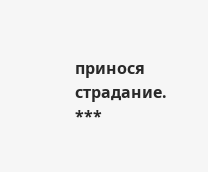принося страдание.
***